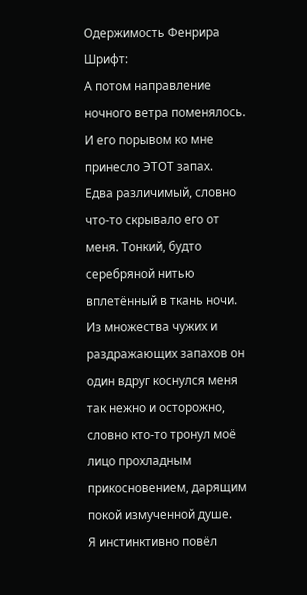Одержимость Фенрира
Шрифт:
А потом направление ночного ветра поменялось.
И его порывом ко мне принесло ЭТОТ запах.
Едва различимый, словно что-то скрывало его от меня. Тонкий, будто серебряной нитью вплетённый в ткань ночи. Из множества чужих и раздражающих запахов он один вдруг коснулся меня так нежно и осторожно, словно кто-то тронул моё лицо прохладным прикосновением, дарящим покой измученной душе.
Я инстинктивно повёл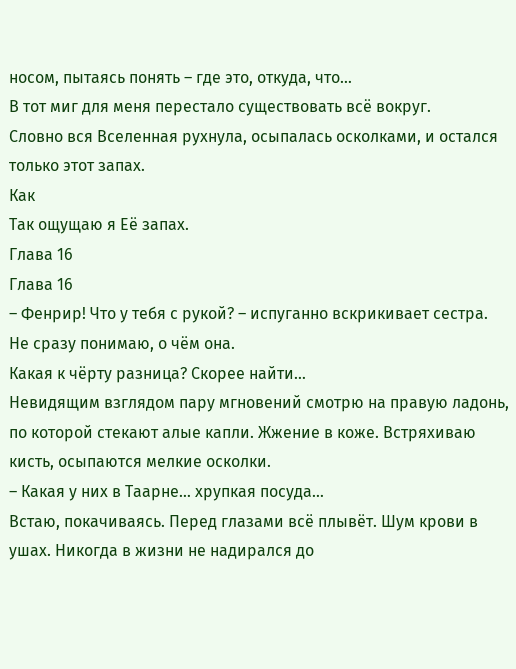носом, пытаясь понять – где это, откуда, что…
В тот миг для меня перестало существовать всё вокруг.
Словно вся Вселенная рухнула, осыпалась осколками, и остался только этот запах.
Как
Так ощущаю я Её запах.
Глава 16
Глава 16
– Фенрир! Что у тебя с рукой? – испуганно вскрикивает сестра.
Не сразу понимаю, о чём она.
Какая к чёрту разница? Скорее найти…
Невидящим взглядом пару мгновений смотрю на правую ладонь, по которой стекают алые капли. Жжение в коже. Встряхиваю кисть, осыпаются мелкие осколки.
– Какая у них в Таарне… хрупкая посуда…
Встаю, покачиваясь. Перед глазами всё плывёт. Шум крови в ушах. Никогда в жизни не надирался до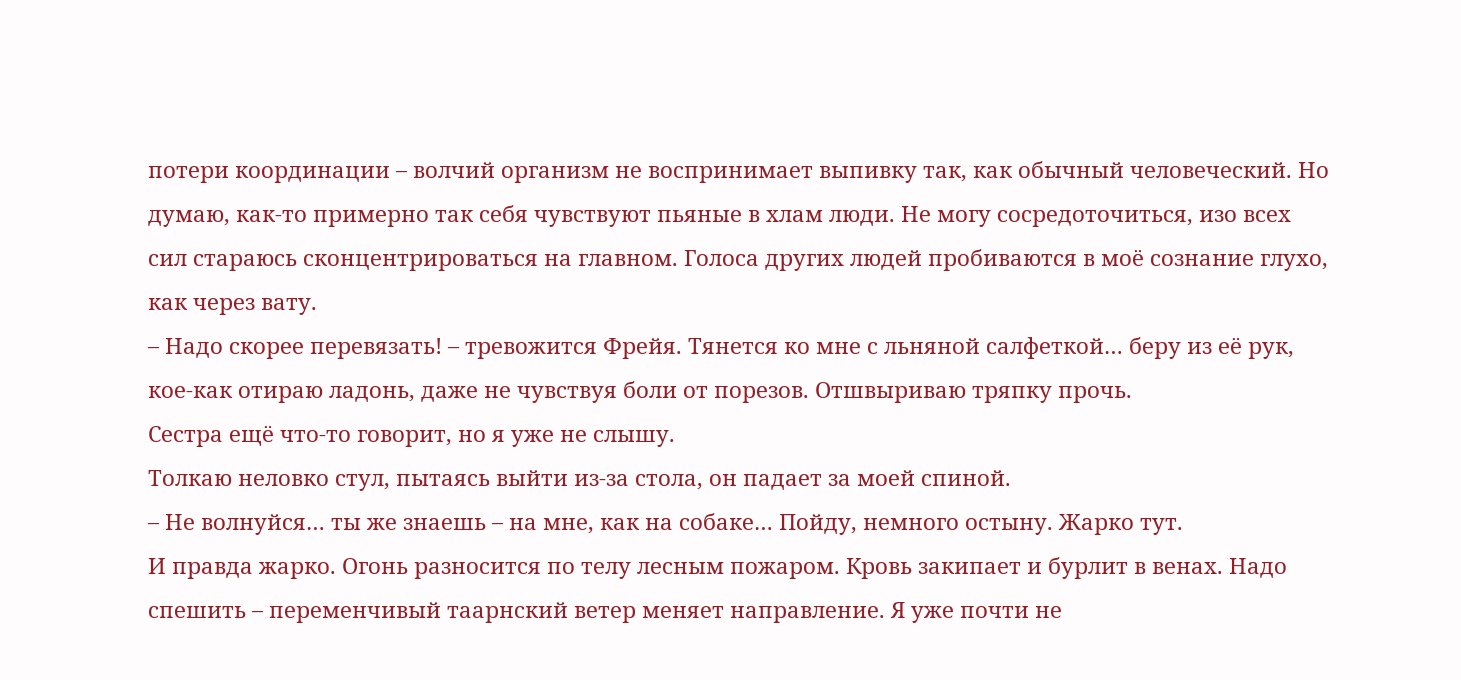потери координации – волчий организм не воспринимает выпивку так, как обычный человеческий. Но думаю, как-то примерно так себя чувствуют пьяные в хлам люди. Не могу сосредоточиться, изо всех сил стараюсь сконцентрироваться на главном. Голоса других людей пробиваются в моё сознание глухо, как через вату.
– Надо скорее перевязать! – тревожится Фрейя. Тянется ко мне с льняной салфеткой… беру из её рук, кое-как отираю ладонь, даже не чувствуя боли от порезов. Отшвыриваю тряпку прочь.
Сестра ещё что-то говорит, но я уже не слышу.
Толкаю неловко стул, пытаясь выйти из-за стола, он падает за моей спиной.
– Не волнуйся… ты же знаешь – на мне, как на собаке… Пойду, немного остыну. Жарко тут.
И правда жарко. Огонь разносится по телу лесным пожаром. Кровь закипает и бурлит в венах. Надо спешить – переменчивый таарнский ветер меняет направление. Я уже почти не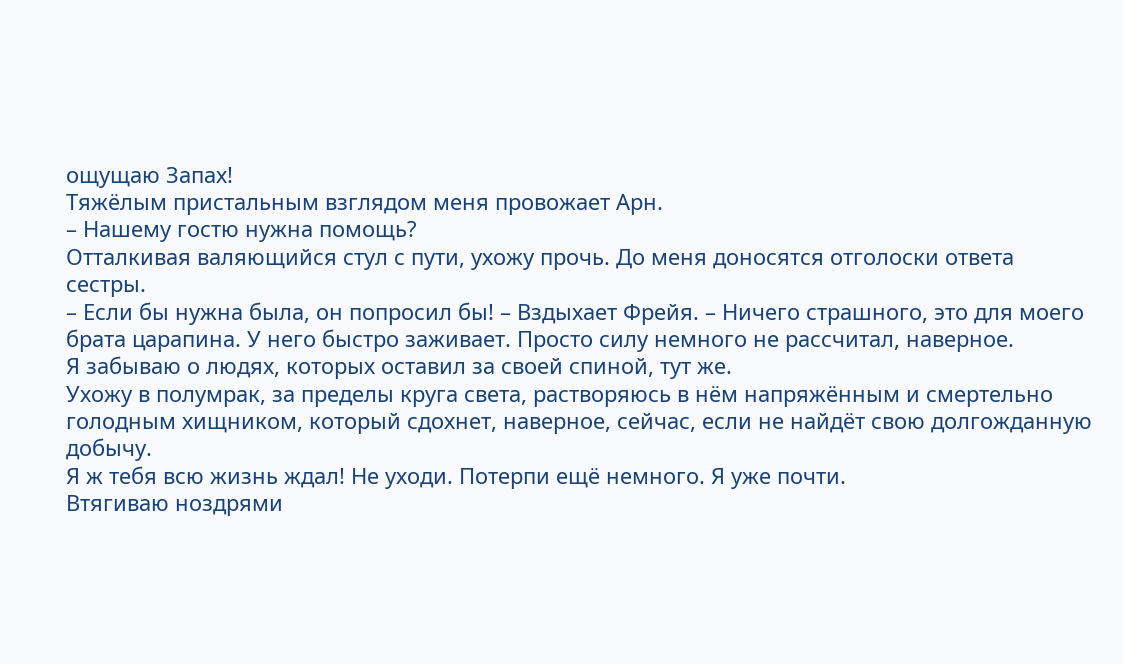ощущаю Запах!
Тяжёлым пристальным взглядом меня провожает Арн.
– Нашему гостю нужна помощь?
Отталкивая валяющийся стул с пути, ухожу прочь. До меня доносятся отголоски ответа сестры.
– Если бы нужна была, он попросил бы! – Вздыхает Фрейя. – Ничего страшного, это для моего брата царапина. У него быстро заживает. Просто силу немного не рассчитал, наверное.
Я забываю о людях, которых оставил за своей спиной, тут же.
Ухожу в полумрак, за пределы круга света, растворяюсь в нём напряжённым и смертельно голодным хищником, который сдохнет, наверное, сейчас, если не найдёт свою долгожданную добычу.
Я ж тебя всю жизнь ждал! Не уходи. Потерпи ещё немного. Я уже почти.
Втягиваю ноздрями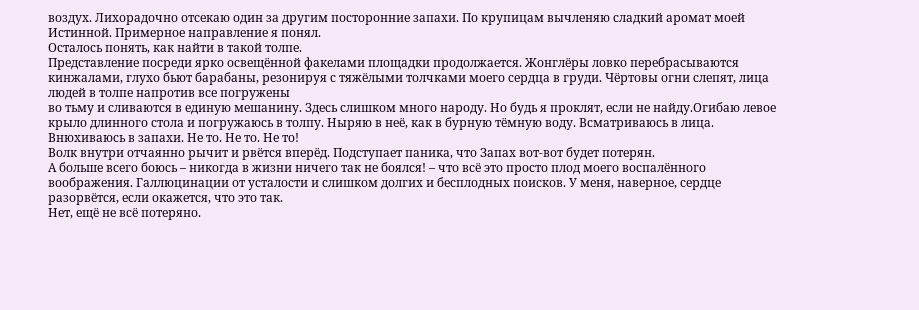воздух. Лихорадочно отсекаю один за другим посторонние запахи. По крупицам вычленяю сладкий аромат моей Истинной. Примерное направление я понял.
Осталось понять, как найти в такой толпе.
Представление посреди ярко освещённой факелами площадки продолжается. Жонглёры ловко перебрасываются кинжалами, глухо бьют барабаны, резонируя с тяжёлыми толчками моего сердца в груди. Чёртовы огни слепят, лица людей в толпе напротив все погружены
во тьму и сливаются в единую мешанину. Здесь слишком много народу. Но будь я проклят, если не найду.Огибаю левое крыло длинного стола и погружаюсь в толпу. Ныряю в неё, как в бурную тёмную воду. Всматриваюсь в лица. Внюхиваюсь в запахи. Не то. Не то. Не то!
Волк внутри отчаянно рычит и рвётся вперёд. Подступает паника, что Запах вот-вот будет потерян.
А больше всего боюсь – никогда в жизни ничего так не боялся! – что всё это просто плод моего воспалённого воображения. Галлюцинации от усталости и слишком долгих и бесплодных поисков. У меня, наверное, сердце разорвётся, если окажется, что это так.
Нет, ещё не всё потеряно.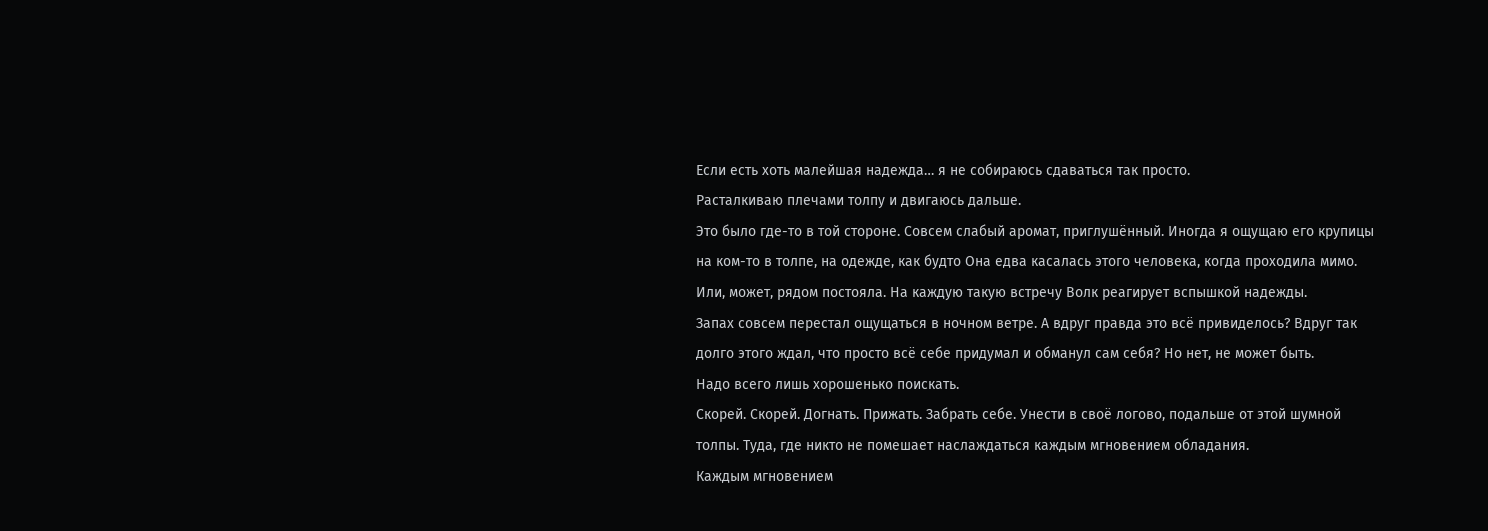Если есть хоть малейшая надежда… я не собираюсь сдаваться так просто.
Расталкиваю плечами толпу и двигаюсь дальше.
Это было где-то в той стороне. Совсем слабый аромат, приглушённый. Иногда я ощущаю его крупицы на ком-то в толпе, на одежде, как будто Она едва касалась этого человека, когда проходила мимо. Или, может, рядом постояла. На каждую такую встречу Волк реагирует вспышкой надежды.
Запах совсем перестал ощущаться в ночном ветре. А вдруг правда это всё привиделось? Вдруг так долго этого ждал, что просто всё себе придумал и обманул сам себя? Но нет, не может быть.
Надо всего лишь хорошенько поискать.
Скорей. Скорей. Догнать. Прижать. Забрать себе. Унести в своё логово, подальше от этой шумной толпы. Туда, где никто не помешает наслаждаться каждым мгновением обладания.
Каждым мгновением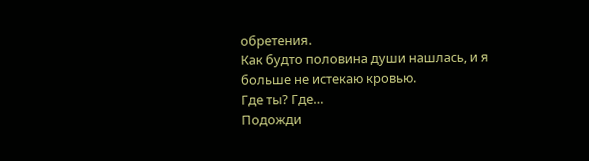обретения.
Как будто половина души нашлась, и я больше не истекаю кровью.
Где ты? Где…
Подожди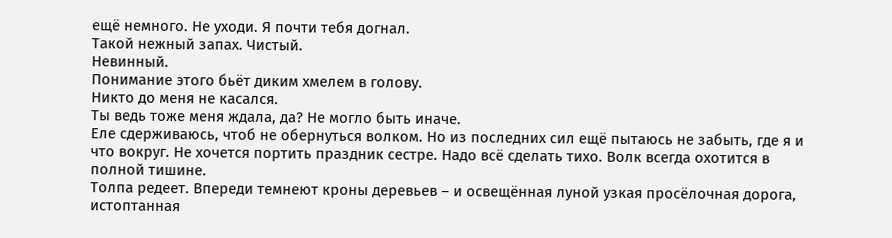ещё немного. Не уходи. Я почти тебя догнал.
Такой нежный запах. Чистый.
Невинный.
Понимание этого бьёт диким хмелем в голову.
Никто до меня не касался.
Ты ведь тоже меня ждала, да? Не могло быть иначе.
Еле сдерживаюсь, чтоб не обернуться волком. Но из последних сил ещё пытаюсь не забыть, где я и что вокруг. Не хочется портить праздник сестре. Надо всё сделать тихо. Волк всегда охотится в полной тишине.
Толпа редеет. Впереди темнеют кроны деревьев – и освещённая луной узкая просёлочная дорога, истоптанная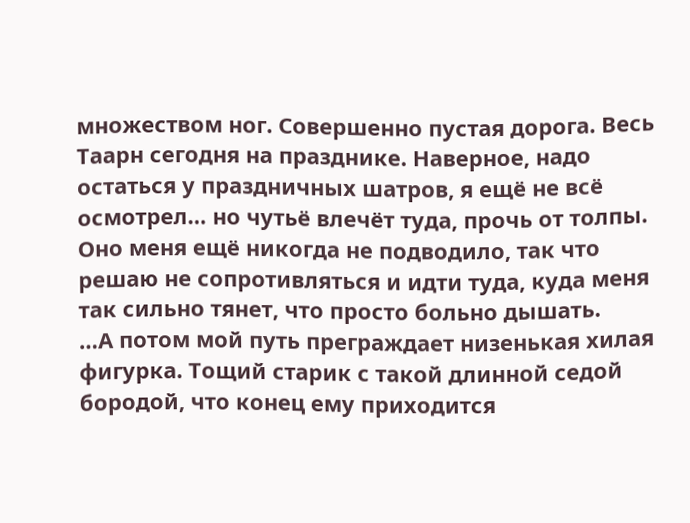множеством ног. Совершенно пустая дорога. Весь Таарн сегодня на празднике. Наверное, надо остаться у праздничных шатров, я ещё не всё осмотрел… но чутьё влечёт туда, прочь от толпы. Оно меня ещё никогда не подводило, так что решаю не сопротивляться и идти туда, куда меня так сильно тянет, что просто больно дышать.
…А потом мой путь преграждает низенькая хилая фигурка. Тощий старик с такой длинной седой бородой, что конец ему приходится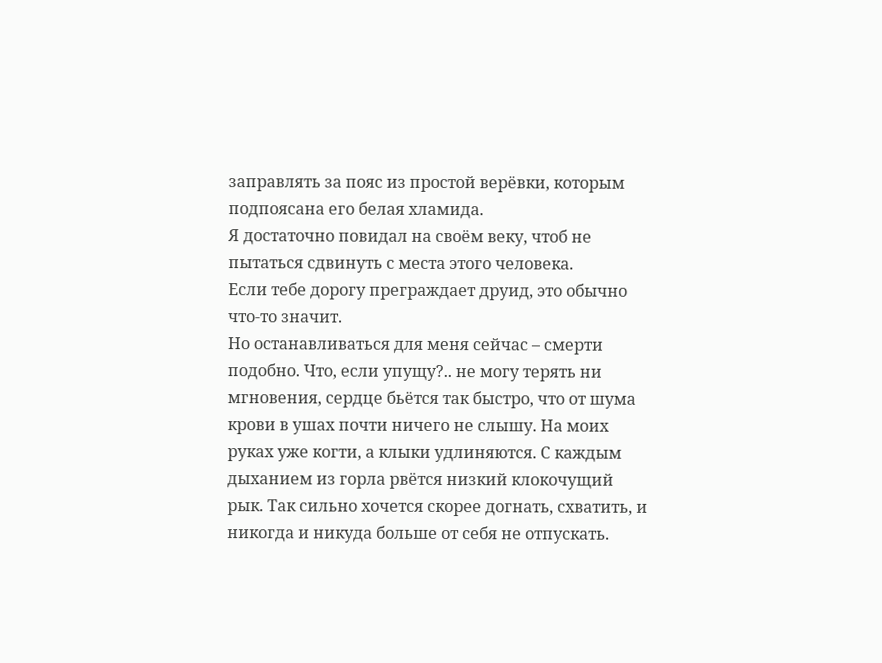заправлять за пояс из простой верёвки, которым подпоясана его белая хламида.
Я достаточно повидал на своём веку, чтоб не пытаться сдвинуть с места этого человека.
Если тебе дорогу преграждает друид, это обычно что-то значит.
Но останавливаться для меня сейчас – смерти подобно. Что, если упущу?.. не могу терять ни мгновения, сердце бьётся так быстро, что от шума крови в ушах почти ничего не слышу. На моих руках уже когти, а клыки удлиняются. С каждым дыханием из горла рвётся низкий клокочущий рык. Так сильно хочется скорее догнать, схватить, и никогда и никуда больше от себя не отпускать.